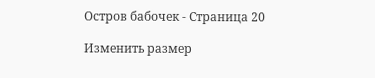Остров бабочек - Страница 20

Изменить размер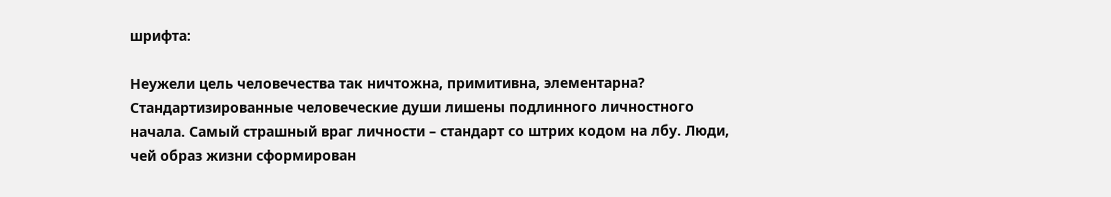шрифта:

Неужели цель человечества так ничтожна, примитивна, элементарна? Стандартизированные человеческие души лишены подлинного личностного начала. Самый страшный враг личности – стандарт со штрих кодом на лбу. Люди, чей образ жизни сформирован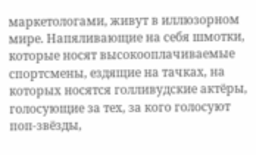маркетологами, живут в иллюзорном мире. Напяливающие на себя шмотки, которые носят высокооплачиваемые спортсмены, ездящие на тачках, на которых носятся голливудские актёры, голосующие за тех, за кого голосуют поп-звёзды,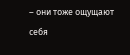– они тоже ощущают себя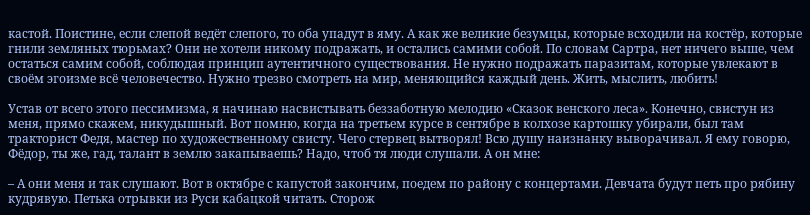кастой. Поистине, если слепой ведёт слепого, то оба упадут в яму. А как же великие безумцы, которые всходили на костёр, которые гнили земляных тюрьмах? Они не хотели никому подражать, и остались самими собой. По словам Сартра, нет ничего выше, чем остаться самим собой, соблюдая принцип аутентичного существования. Не нужно подражать паразитам, которые увлекают в своём эгоизме всё человечество. Нужно трезво смотреть на мир, меняющийся каждый день. Жить, мыслить, любить!

Устав от всего этого пессимизма, я начинаю насвистывать беззаботную мелодию «Сказок венского леса». Конечно, свистун из меня, прямо скажем, никудышный. Вот помню, когда на третьем курсе в сентябре в колхозе картошку убирали, был там тракторист Федя, мастер по художественному свисту. Чего стервец вытворял! Всю душу наизнанку выворачивал. Я ему говорю, Фёдор, ты же, гад, талант в землю закапываешь? Надо, чтоб тя люди слушали. А он мне:

– А они меня и так слушают. Вот в октябре с капустой закончим, поедем по району с концертами. Девчата будут петь про рябину кудрявую. Петька отрывки из Руси кабацкой читать. Сторож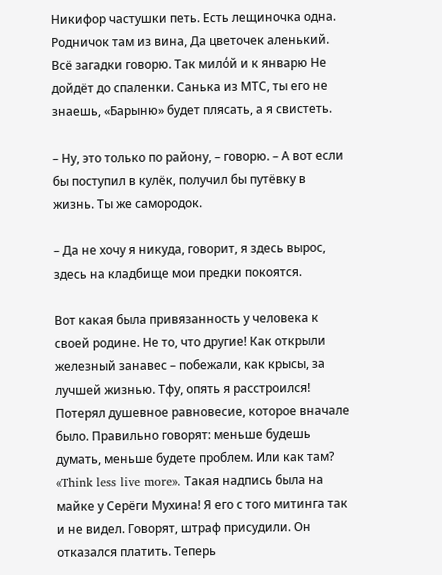Никифор частушки петь. Есть лещиночка одна. Родничок там из вина, Да цветочек аленький. Всё загадки говорю. Так мило̒й и к январю Не дойдёт до спаленки. Санька из МТС, ты его не знаешь, «Барыню» будет плясать, а я свистеть.

– Ну, это только по району, – говорю. – А вот если бы поступил в кулёк, получил бы путёвку в жизнь. Ты же самородок.

– Да не хочу я никуда, говорит, я здесь вырос, здесь на кладбище мои предки покоятся.

Вот какая была привязанность у человека к своей родине. Не то, что другие! Как открыли железный занавес – побежали, как крысы, за лучшей жизнью. Тфу, опять я расстроился! Потерял душевное равновесие, которое вначале было. Правильно говорят: меньше будешь думать, меньше будете проблем. Или как там? «Think less live more». Такая надпись была на майке у Серёги Мухина! Я его с того митинга так и не видел. Говорят, штраф присудили. Он отказался платить. Теперь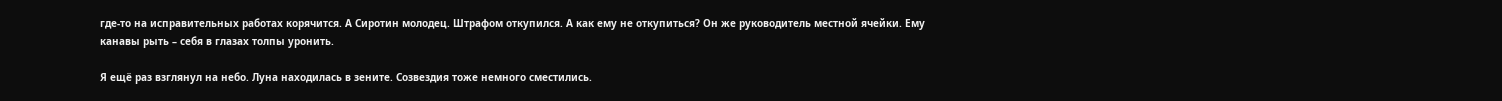где-то на исправительных работах корячится. А Сиротин молодец. Штрафом откупился. А как ему не откупиться? Он же руководитель местной ячейки. Ему канавы рыть – себя в глазах толпы уронить.

Я ещё раз взглянул на небо. Луна находилась в зените. Созвездия тоже немного сместились.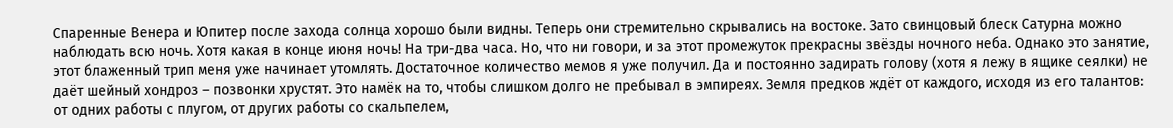Спаренные Венера и Юпитер после захода солнца хорошо были видны. Теперь они стремительно скрывались на востоке. Зато свинцовый блеск Сатурна можно наблюдать всю ночь. Хотя какая в конце июня ночь! На три-два часа. Но, что ни говори, и за этот промежуток прекрасны звёзды ночного неба. Однако это занятие, этот блаженный трип меня уже начинает утомлять. Достаточное количество мемов я уже получил. Да и постоянно задирать голову (хотя я лежу в ящике сеялки) не даёт шейный хондроз – позвонки хрустят. Это намёк на то, чтобы слишком долго не пребывал в эмпиреях. Земля предков ждёт от каждого, исходя из его талантов: от одних работы с плугом, от других работы со скальпелем,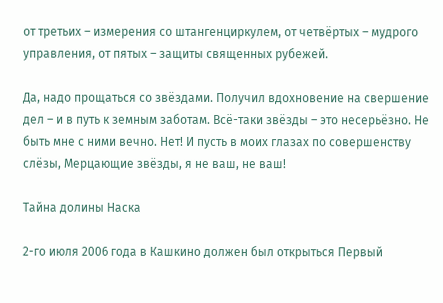от третьих – измерения со штангенциркулем, от четвёртых – мудрого управления, от пятых – защиты священных рубежей.

Да, надо прощаться со звёздами. Получил вдохновение на свершение дел – и в путь к земным заботам. Всё-таки звёзды – это несерьёзно. Не быть мне с ними вечно. Нет! И пусть в моих глазах по совершенству слёзы, Мерцающие звёзды, я не ваш, не ваш!

Тайна долины Наска

2-го июля 2006 года в Кашкино должен был открыться Первый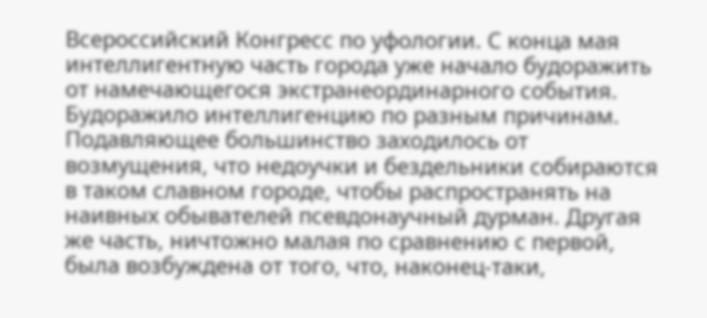Всероссийский Конгресс по уфологии. С конца мая интеллигентную часть города уже начало будоражить от намечающегося экстранеординарного события. Будоражило интеллигенцию по разным причинам. Подавляющее большинство заходилось от возмущения, что недоучки и бездельники собираются в таком славном городе, чтобы распространять на наивных обывателей псевдонаучный дурман. Другая же часть, ничтожно малая по сравнению с первой, была возбуждена от того, что, наконец-таки,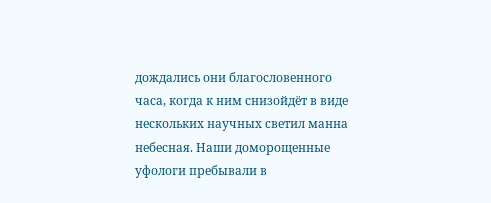дождались они благословенного часа, когда к ним снизойдёт в виде нескольких научных светил манна небесная. Наши доморощенные уфологи пребывали в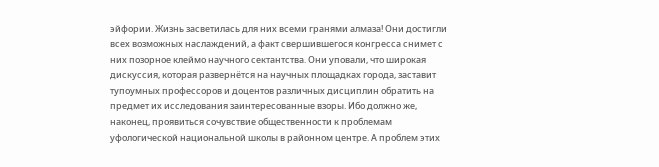эйфории. Жизнь засветилась для них всеми гранями алмаза! Они достигли всех возможных наслаждений, а факт свершившегося конгресса снимет с них позорное клеймо научного сектантства. Они уповали, что широкая дискуссия, которая развернётся на научных площадках города, заставит тупоумных профессоров и доцентов различных дисциплин обратить на предмет их исследования заинтересованные взоры. Ибо должно же, наконец, проявиться сочувствие общественности к проблемам уфологической национальной школы в районном центре. А проблем этих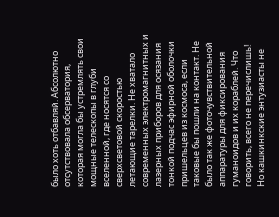было хоть отбавляй. Абсолютно отсутствовала обсерватория, которая могла бы устремлять свои мощные телескопы в глуби вселенной, где носятся со сверхсветовой скоростью летающие тарелки. Не хватало современных электромагнитных и лазерных приборов для осязания тонкой подчас эфирной оболочки пришельцев из космоса, если таковые бы пошли на контакт. Не было так же фоточувствительной аппаратуры для фиксирования гуманоидов и их кораблей. Что говорить, всего не перечислишь! Но кашкинкские энтузиасты не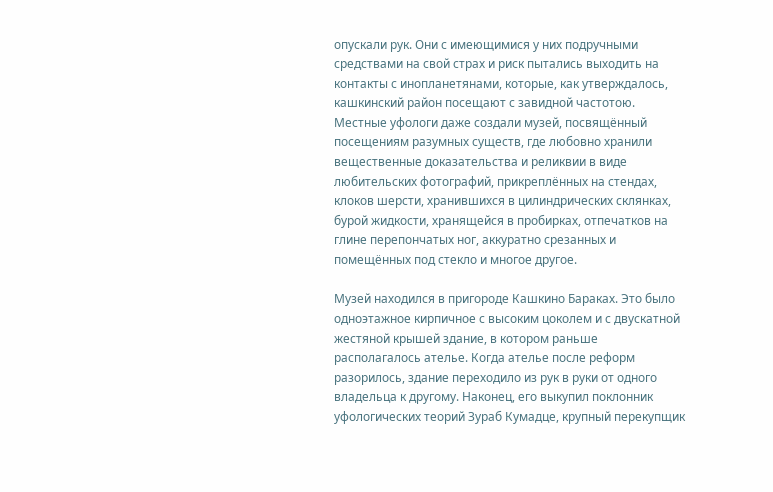опускали рук. Они с имеющимися у них подручными средствами на свой страх и риск пытались выходить на контакты с инопланетянами, которые, как утверждалось, кашкинский район посещают с завидной частотою. Местные уфологи даже создали музей, посвящённый посещениям разумных существ, где любовно хранили вещественные доказательства и реликвии в виде любительских фотографий, прикреплённых на стендах, клоков шерсти, хранившихся в цилиндрических склянках, бурой жидкости, хранящейся в пробирках, отпечатков на глине перепончатых ног, аккуратно срезанных и помещённых под стекло и многое другое.

Музей находился в пригороде Кашкино Бараках. Это было одноэтажное кирпичное с высоким цоколем и с двускатной жестяной крышей здание, в котором раньше располагалось ателье. Когда ателье после реформ разорилось, здание переходило из рук в руки от одного владельца к другому. Наконец, его выкупил поклонник уфологических теорий Зураб Кумадце, крупный перекупщик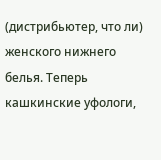(дистрибьютер, что ли) женского нижнего белья. Теперь кашкинские уфологи,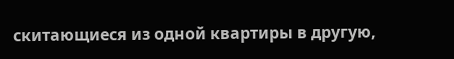скитающиеся из одной квартиры в другую,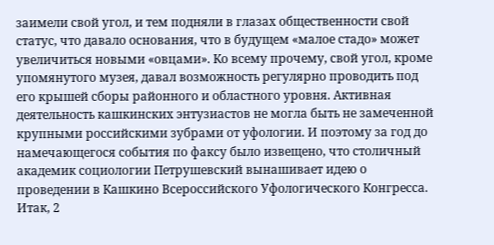заимели свой угол, и тем подняли в глазах общественности свой статус, что давало основания, что в будущем «малое стадо» может увеличиться новыми «овцами». Ко всему прочему, свой угол, кроме упомянутого музея, давал возможность регулярно проводить под его крышей сборы районного и областного уровня. Активная деятельность кашкинских энтузиастов не могла быть не замеченной крупными российскими зубрами от уфологии. И поэтому за год до намечающегося события по факсу было извещено, что столичный академик социологии Петрушевский вынашивает идею о проведении в Кашкино Всероссийского Уфологического Конгресса. Итак, 2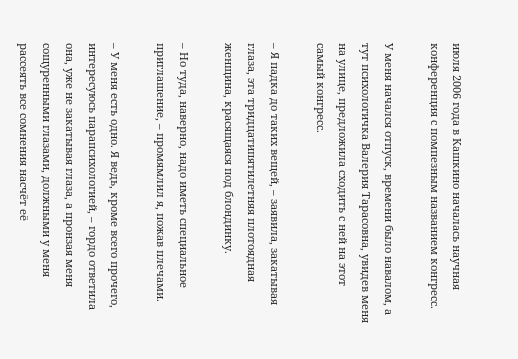июля 2006 года в Кашкино началась научная конференция с помпезным названием конгресс.

У меня начался отпуск, времени было навалом, а тут психологичка Валерия Тарасовна, увидев меня на улице, предложила сходить с ней на этот самый конгресс.

– Я падка до таких вещей, – заявила, закатывая глаза, эта тридцатипятилетняя плотоядная женщина, красящаяся под блондинку.

– Но туда, наверно, надо иметь специальное приглашение, – промямлил я, пожав плечами.

– У меня есть одно. Я ведь, кроме всего прочего, интересуюсь парапсихологией, – гордо ответила она, уже не закатывая глаза, а пронзая меня сощуренными глазами, должными у меня рассеять все сомнения насчёт её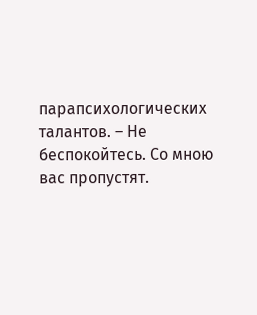парапсихологических талантов. – Не беспокойтесь. Со мною вас пропустят.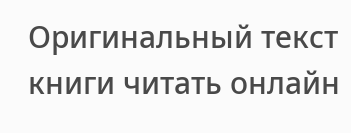Оригинальный текст книги читать онлайн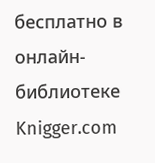бесплатно в онлайн-библиотеке Knigger.com